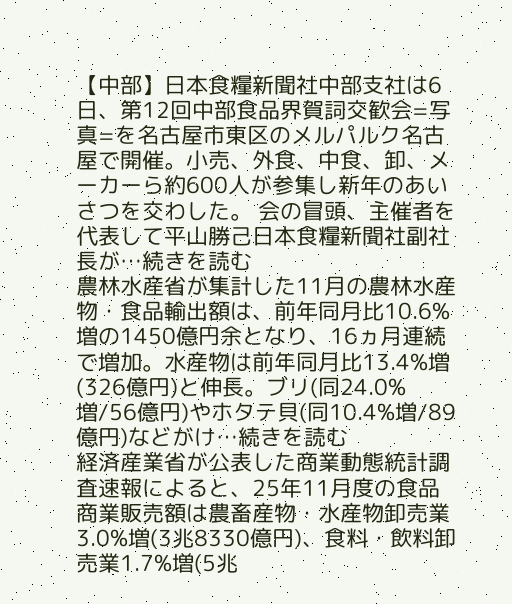【中部】日本食糧新聞社中部支社は6日、第12回中部食品界賀詞交歓会=写真=を名古屋市東区のメルパルク名古屋で開催。小売、外食、中食、卸、メーカーら約600人が参集し新年のあいさつを交わした。 会の冒頭、主催者を代表して平山勝己日本食糧新聞社副社長が…続きを読む
農林水産省が集計した11月の農林水産物・食品輸出額は、前年同月比10.6%増の1450億円余となり、16ヵ月連続で増加。水産物は前年同月比13.4%増(326億円)と伸長。ブリ(同24.0%増/56億円)やホタテ貝(同10.4%増/89億円)などがけ…続きを読む
経済産業省が公表した商業動態統計調査速報によると、25年11月度の食品商業販売額は農畜産物・水産物卸売業3.0%増(3兆8330億円)、食料・飲料卸売業1.7%増(5兆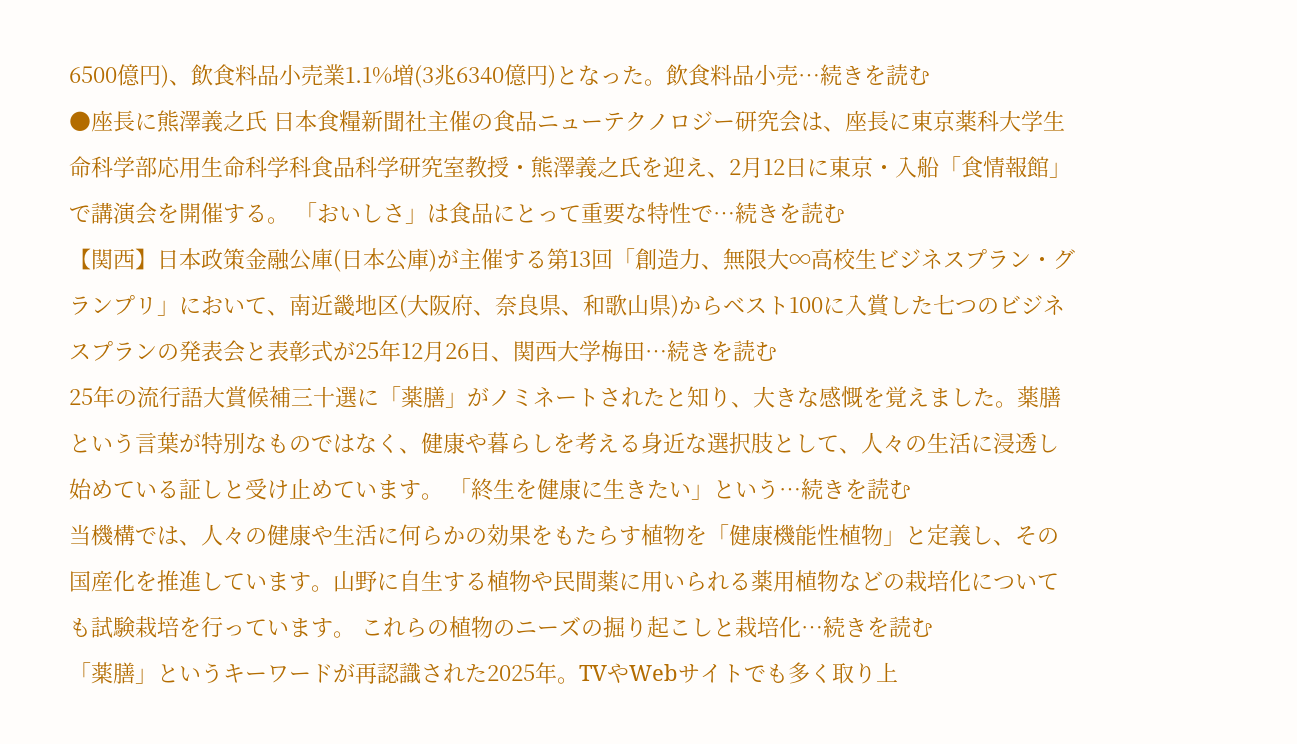6500億円)、飲食料品小売業1.1%増(3兆6340億円)となった。飲食料品小売…続きを読む
●座長に熊澤義之氏 日本食糧新聞社主催の食品ニューテクノロジー研究会は、座長に東京薬科大学生命科学部応用生命科学科食品科学研究室教授・熊澤義之氏を迎え、2月12日に東京・入船「食情報館」で講演会を開催する。 「おいしさ」は食品にとって重要な特性で…続きを読む
【関西】日本政策金融公庫(日本公庫)が主催する第13回「創造力、無限大∞高校生ビジネスプラン・グランプリ」において、南近畿地区(大阪府、奈良県、和歌山県)からベスト100に入賞した七つのビジネスプランの発表会と表彰式が25年12月26日、関西大学梅田…続きを読む
25年の流行語大賞候補三十選に「薬膳」がノミネートされたと知り、大きな感慨を覚えました。薬膳という言葉が特別なものではなく、健康や暮らしを考える身近な選択肢として、人々の生活に浸透し始めている証しと受け止めています。 「終生を健康に生きたい」という…続きを読む
当機構では、人々の健康や生活に何らかの効果をもたらす植物を「健康機能性植物」と定義し、その国産化を推進しています。山野に自生する植物や民間薬に用いられる薬用植物などの栽培化についても試験栽培を行っています。 これらの植物のニーズの掘り起こしと栽培化…続きを読む
「薬膳」というキーワードが再認識された2025年。TVやWebサイトでも多く取り上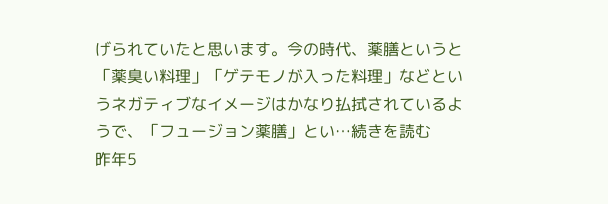げられていたと思います。今の時代、薬膳というと「薬臭い料理」「ゲテモノが入った料理」などというネガティブなイメージはかなり払拭されているようで、「フュージョン薬膳」とい…続きを読む
昨年5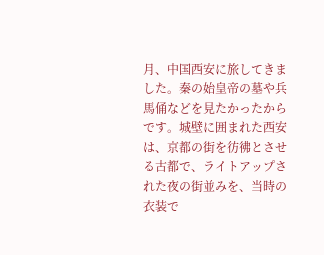月、中国西安に旅してきました。秦の始皇帝の墓や兵馬俑などを見たかったからです。城壁に囲まれた西安は、京都の街を彷彿とさせる古都で、ライトアップされた夜の街並みを、当時の衣装で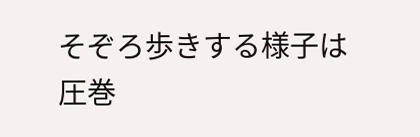そぞろ歩きする様子は圧巻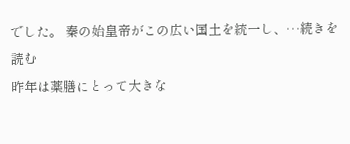でした。 秦の始皇帝がこの広い国土を統一し、…続きを読む
昨年は薬膳にとって大きな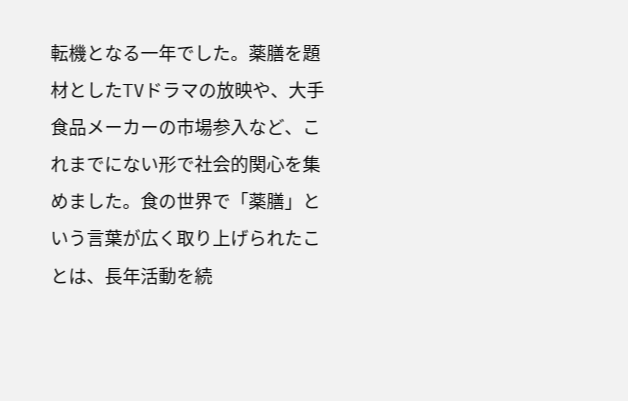転機となる一年でした。薬膳を題材としたTVドラマの放映や、大手食品メーカーの市場参入など、これまでにない形で社会的関心を集めました。食の世界で「薬膳」という言葉が広く取り上げられたことは、長年活動を続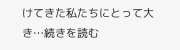けてきた私たちにとって大き…続きを読む